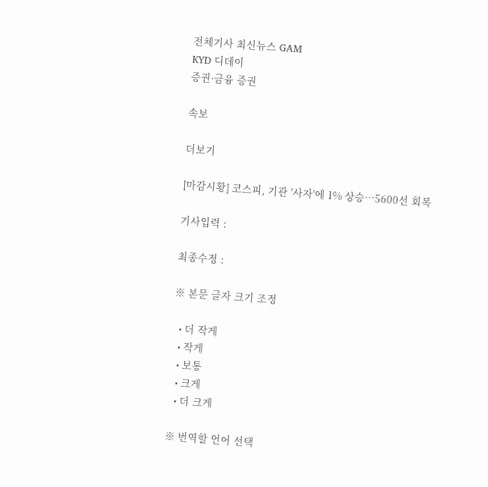전체기사 최신뉴스 GAM
KYD 디데이
증권·금융 증권

속보

더보기

[마감시황] 코스피, 기관 '사자'에 1% 상승…5600선 회복

기사입력 :

최종수정 :

※ 본문 글자 크기 조정

  • 더 작게
  • 작게
  • 보통
  • 크게
  • 더 크게

※ 번역할 언어 선택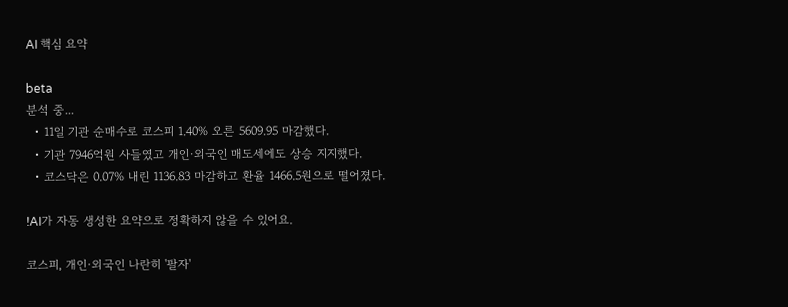AI 핵심 요약

beta
분석 중...
  • 11일 기관 순매수로 코스피 1.40% 오른 5609.95 마감했다.
  • 기관 7946억원 사들였고 개인·외국인 매도세에도 상승 지지했다.
  • 코스닥은 0.07% 내린 1136.83 마감하고 환율 1466.5원으로 떨어졌다.

!AI가 자동 생성한 요약으로 정확하지 않을 수 있어요.

코스피, 개인·외국인 나란히 '팔자'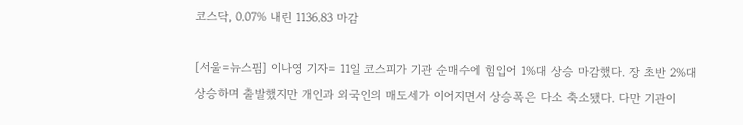코스닥, 0.07% 내린 1136.83 마감

[서울=뉴스핌] 이나영 기자= 11일 코스피가 기관 순매수에 힘입어 1%대 상승 마감했다. 장 초반 2%대 상승하며 출발했지만 개인과 외국인의 매도세가 이어지면서 상승폭은 다소 축소됐다. 다만 기관이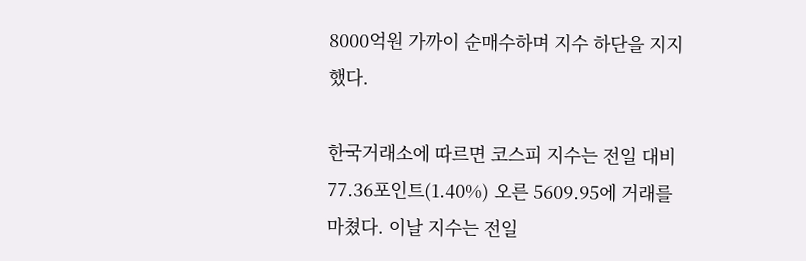8000억원 가까이 순매수하며 지수 하단을 지지했다.

한국거래소에 따르면 코스피 지수는 전일 대비 77.36포인트(1.40%) 오른 5609.95에 거래를 마쳤다. 이날 지수는 전일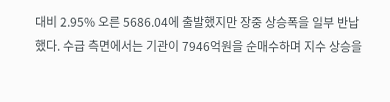대비 2.95% 오른 5686.04에 출발했지만 장중 상승폭을 일부 반납했다. 수급 측면에서는 기관이 7946억원을 순매수하며 지수 상승을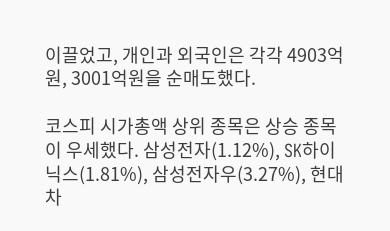이끌었고, 개인과 외국인은 각각 4903억원, 3001억원을 순매도했다.

코스피 시가총액 상위 종목은 상승 종목이 우세했다. 삼성전자(1.12%), SK하이닉스(1.81%), 삼성전자우(3.27%), 현대차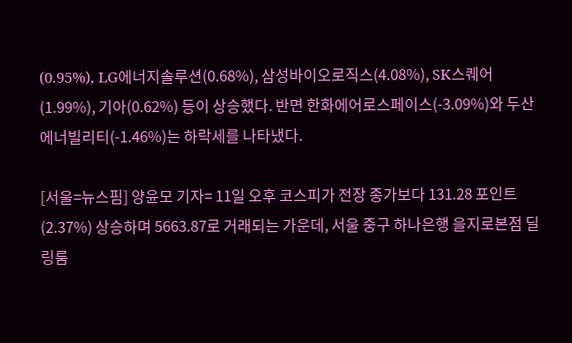(0.95%), LG에너지솔루션(0.68%), 삼성바이오로직스(4.08%), SK스퀘어(1.99%), 기아(0.62%) 등이 상승했다. 반면 한화에어로스페이스(-3.09%)와 두산에너빌리티(-1.46%)는 하락세를 나타냈다.

[서울=뉴스핌] 양윤모 기자= 11일 오후 코스피가 전장 종가보다 131.28 포인트(2.37%) 상승하며 5663.87로 거래되는 가운데, 서울 중구 하나은행 을지로본점 딜링룸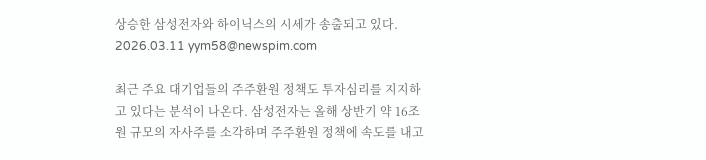상승한 삼성전자와 하이닉스의 시세가 송출되고 있다. 2026.03.11 yym58@newspim.com

최근 주요 대기업들의 주주환원 정책도 투자심리를 지지하고 있다는 분석이 나온다. 삼성전자는 올해 상반기 약 16조원 규모의 자사주를 소각하며 주주환원 정책에 속도를 내고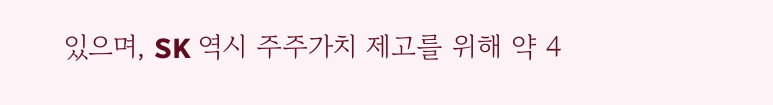있으며, SK 역시 주주가치 제고를 위해 약 4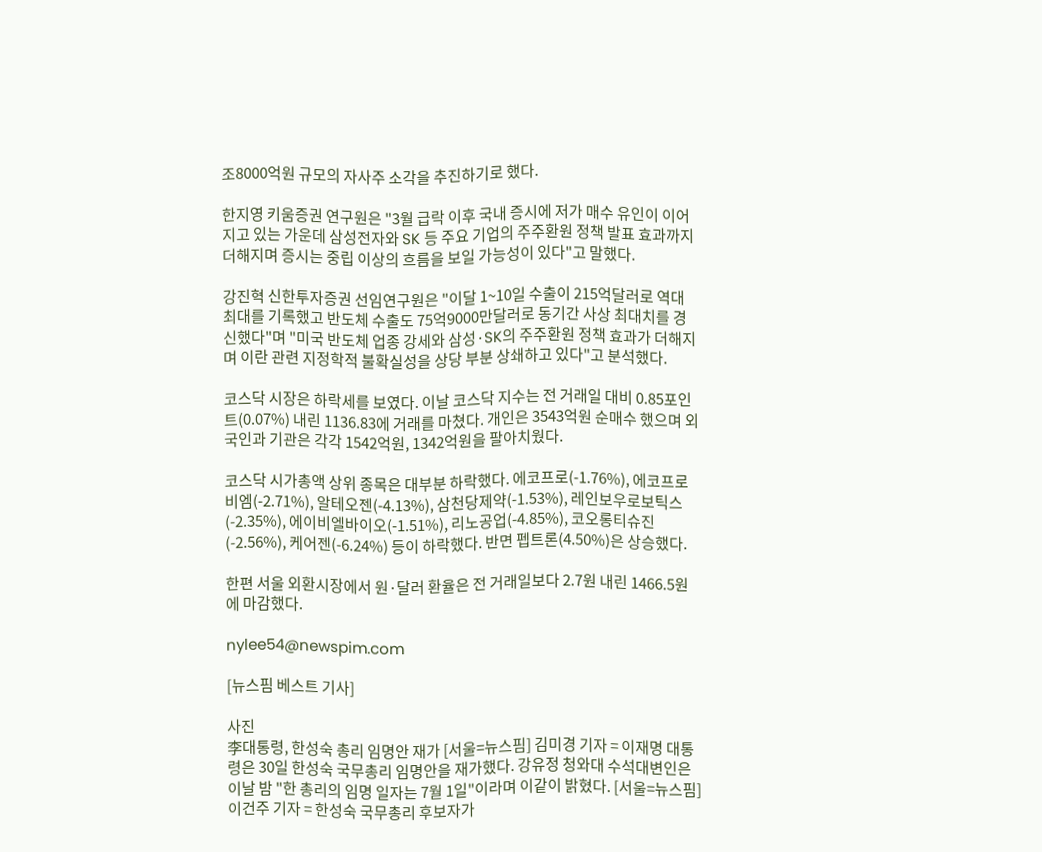조8000억원 규모의 자사주 소각을 추진하기로 했다.

한지영 키움증권 연구원은 "3월 급락 이후 국내 증시에 저가 매수 유인이 이어지고 있는 가운데 삼성전자와 SK 등 주요 기업의 주주환원 정책 발표 효과까지 더해지며 증시는 중립 이상의 흐름을 보일 가능성이 있다"고 말했다.

강진혁 신한투자증권 선임연구원은 "이달 1~10일 수출이 215억달러로 역대 최대를 기록했고 반도체 수출도 75억9000만달러로 동기간 사상 최대치를 경신했다"며 "미국 반도체 업종 강세와 삼성·SK의 주주환원 정책 효과가 더해지며 이란 관련 지정학적 불확실성을 상당 부분 상쇄하고 있다"고 분석했다.

코스닥 시장은 하락세를 보였다. 이날 코스닥 지수는 전 거래일 대비 0.85포인트(0.07%) 내린 1136.83에 거래를 마쳤다. 개인은 3543억원 순매수 했으며 외국인과 기관은 각각 1542억원, 1342억원을 팔아치웠다.

코스닥 시가총액 상위 종목은 대부분 하락했다. 에코프로(-1.76%), 에코프로비엠(-2.71%), 알테오젠(-4.13%), 삼천당제약(-1.53%), 레인보우로보틱스(-2.35%), 에이비엘바이오(-1.51%), 리노공업(-4.85%), 코오롱티슈진(-2.56%), 케어젠(-6.24%) 등이 하락했다. 반면 펩트론(4.50%)은 상승했다.

한편 서울 외환시장에서 원·달러 환율은 전 거래일보다 2.7원 내린 1466.5원에 마감했다.

nylee54@newspim.com

[뉴스핌 베스트 기사]

사진
李대통령, 한성숙 총리 임명안 재가 [서울=뉴스핌] 김미경 기자 = 이재명 대통령은 30일 한성숙 국무총리 임명안을 재가했다. 강유정 청와대 수석대변인은 이날 밤 "한 총리의 임명 일자는 7월 1일"이라며 이같이 밝혔다. [서울=뉴스핌] 이건주 기자 = 한성숙 국무총리 후보자가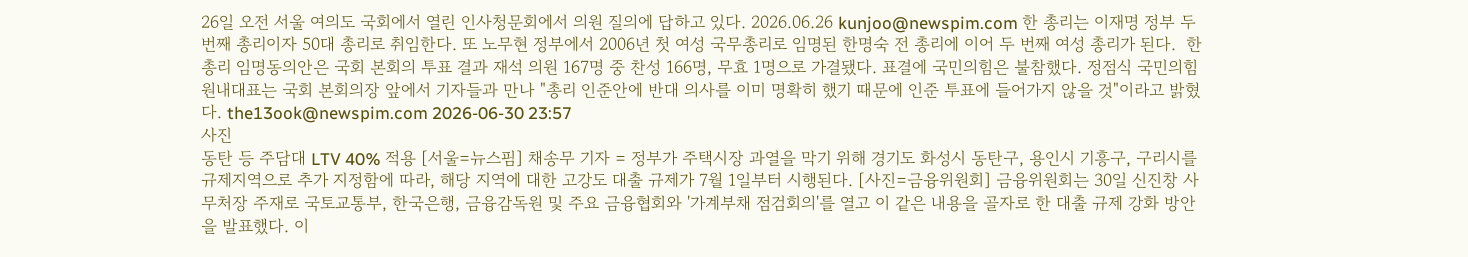26일 오전 서울 여의도 국회에서 열린 인사청문회에서 의원 질의에 답하고 있다. 2026.06.26 kunjoo@newspim.com 한 총리는 이재명 정부 두 번째 총리이자 50대 총리로 취임한다. 또 노무현 정부에서 2006년 첫 여성 국무총리로 임명된 한명숙 전 총리에 이어 두 번째 여성 총리가 된다.  한 총리 임명동의안은 국회 본회의 투표 결과 재석 의원 167명 중 찬성 166명, 무효 1명으로 가결됐다. 표결에 국민의힘은 불참했다. 정점식 국민의힘 원내대표는 국회 본회의장 앞에서 기자들과 만나 "총리 인준안에 반대 의사를 이미 명확히 했기 때문에 인준 투표에 들어가지 않을 것"이라고 밝혔다. the13ook@newspim.com 2026-06-30 23:57
사진
동탄 등 주담대 LTV 40% 적용 [서울=뉴스핌] 채송무 기자 = 정부가 주택시장 과열을 막기 위해 경기도 화성시 동탄구, 용인시 기흥구, 구리시를 규제지역으로 추가 지정함에 따라, 해당 지역에 대한 고강도 대출 규제가 7월 1일부터 시행된다. [사진=금융위원회] 금융위원회는 30일 신진창 사무처장 주재로 국토교통부, 한국은행, 금융감독원 및 주요 금융협회와 '가계부채 점검회의'를 열고 이 같은 내용을 골자로 한 대출 규제 강화 방안을 발표했다. 이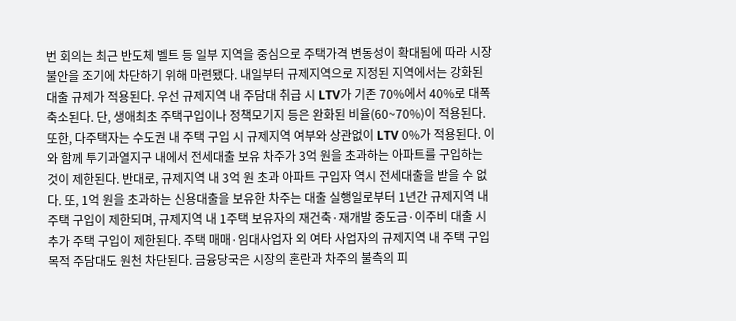번 회의는 최근 반도체 벨트 등 일부 지역을 중심으로 주택가격 변동성이 확대됨에 따라 시장 불안을 조기에 차단하기 위해 마련됐다. 내일부터 규제지역으로 지정된 지역에서는 강화된 대출 규제가 적용된다. 우선 규제지역 내 주담대 취급 시 LTV가 기존 70%에서 40%로 대폭 축소된다. 단, 생애최초 주택구입이나 정책모기지 등은 완화된 비율(60~70%)이 적용된다. 또한, 다주택자는 수도권 내 주택 구입 시 규제지역 여부와 상관없이 LTV 0%가 적용된다. 이와 함께 투기과열지구 내에서 전세대출 보유 차주가 3억 원을 초과하는 아파트를 구입하는 것이 제한된다. 반대로, 규제지역 내 3억 원 초과 아파트 구입자 역시 전세대출을 받을 수 없다. 또, 1억 원을 초과하는 신용대출을 보유한 차주는 대출 실행일로부터 1년간 규제지역 내 주택 구입이 제한되며, 규제지역 내 1주택 보유자의 재건축·재개발 중도금·이주비 대출 시 추가 주택 구입이 제한된다. 주택 매매·임대사업자 외 여타 사업자의 규제지역 내 주택 구입 목적 주담대도 원천 차단된다. 금융당국은 시장의 혼란과 차주의 불측의 피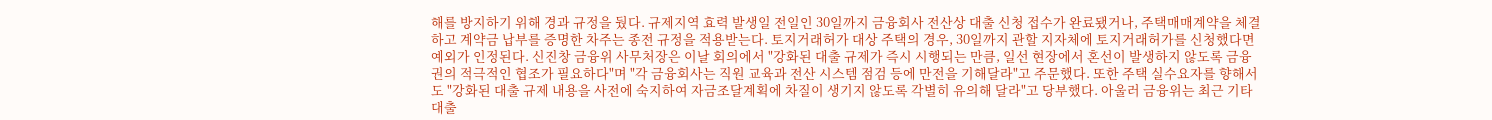해를 방지하기 위해 경과 규정을 뒀다. 규제지역 효력 발생일 전일인 30일까지 금융회사 전산상 대출 신청 접수가 완료됐거나, 주택매매계약을 체결하고 계약금 납부를 증명한 차주는 종전 규정을 적용받는다. 토지거래허가 대상 주택의 경우, 30일까지 관할 지자체에 토지거래허가를 신청했다면 예외가 인정된다. 신진창 금융위 사무처장은 이날 회의에서 "강화된 대출 규제가 즉시 시행되는 만큼, 일선 현장에서 혼선이 발생하지 않도록 금융권의 적극적인 협조가 필요하다"며 "각 금융회사는 직원 교육과 전산 시스템 점검 등에 만전을 기해달라"고 주문했다. 또한 주택 실수요자를 향해서도 "강화된 대출 규제 내용을 사전에 숙지하여 자금조달계획에 차질이 생기지 않도록 각별히 유의해 달라"고 당부했다. 아울러 금융위는 최근 기타대출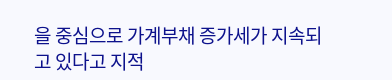을 중심으로 가계부채 증가세가 지속되고 있다고 지적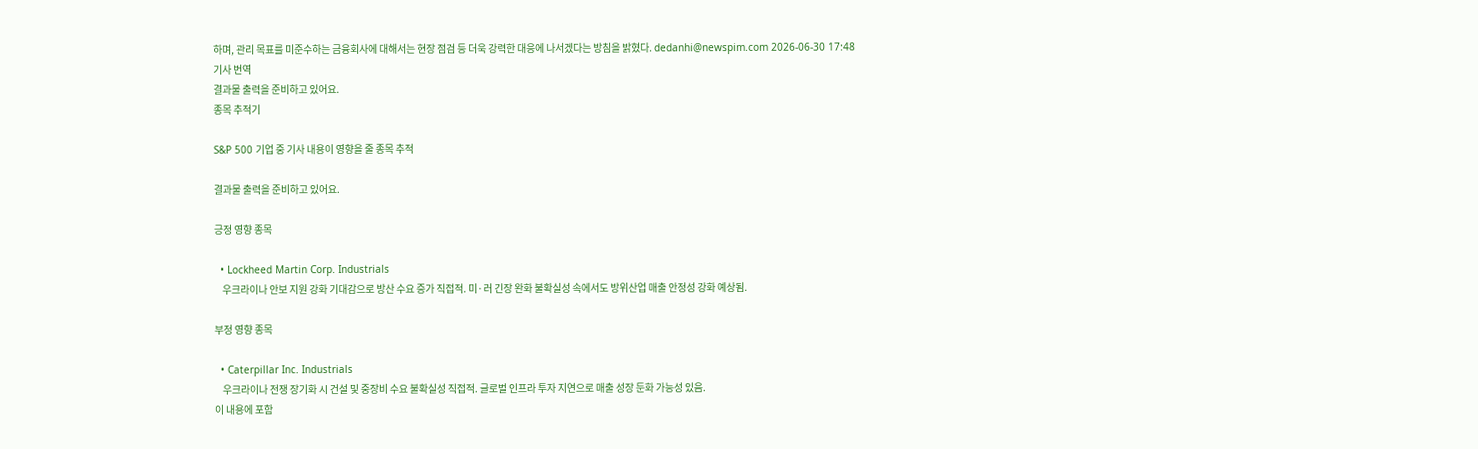하며, 관리 목표를 미준수하는 금융회사에 대해서는 현장 점검 등 더욱 강력한 대응에 나서겠다는 방침을 밝혔다. dedanhi@newspim.com 2026-06-30 17:48
기사 번역
결과물 출력을 준비하고 있어요.
종목 추적기

S&P 500 기업 중 기사 내용이 영향을 줄 종목 추적

결과물 출력을 준비하고 있어요.

긍정 영향 종목

  • Lockheed Martin Corp. Industrials
    우크라이나 안보 지원 강화 기대감으로 방산 수요 증가 직접적. 미·러 긴장 완화 불확실성 속에서도 방위산업 매출 안정성 강화 예상됨.

부정 영향 종목

  • Caterpillar Inc. Industrials
    우크라이나 전쟁 장기화 시 건설 및 중장비 수요 불확실성 직접적. 글로벌 인프라 투자 지연으로 매출 성장 둔화 가능성 있음.
이 내용에 포함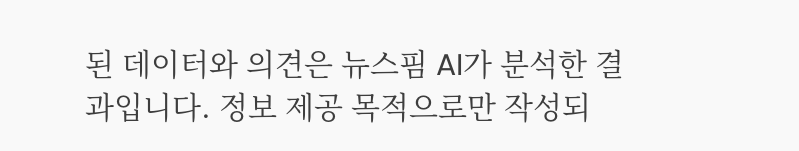된 데이터와 의견은 뉴스핌 AI가 분석한 결과입니다. 정보 제공 목적으로만 작성되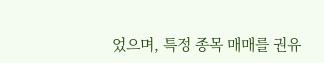었으며, 특정 종목 매매를 권유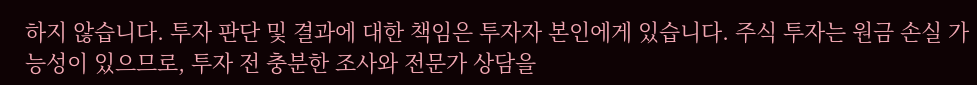하지 않습니다. 투자 판단 및 결과에 대한 책임은 투자자 본인에게 있습니다. 주식 투자는 원금 손실 가능성이 있으므로, 투자 전 충분한 조사와 전문가 상담을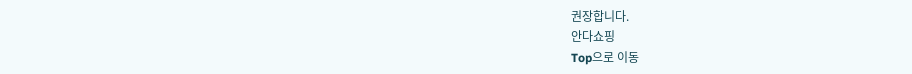권장합니다.
안다쇼핑
Top으로 이동